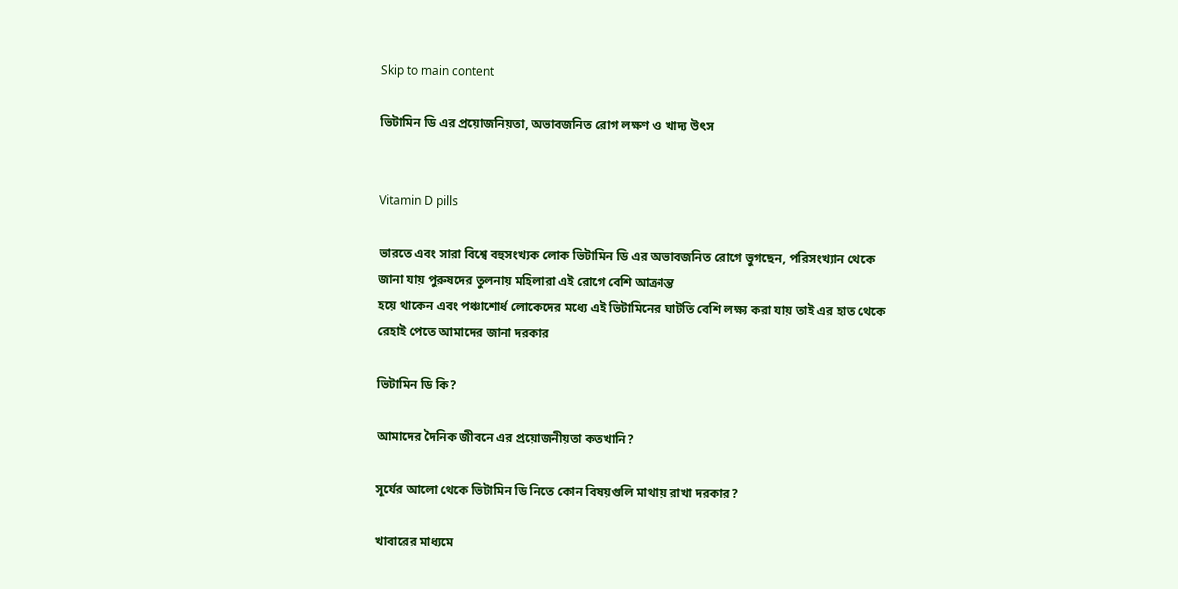Skip to main content

ভিটামিন ডি এর প্রয়োজনিয়তা, অভাবজনিত রোগ লক্ষণ ও খাদ্য উৎস


Vitamin D pills

ভারতে এবং সারা বিশ্বে বহুসংখ্যক লোক ভিটামিন ডি এর অভাবজনিত রোগে ভুগছেন, পরিসংখ্যান থেকে জানা যায় পুরুষদের তুলনায় মহিলারা এই রোগে বেশি আক্রান্ত
হয়ে থাকেন এবং পঞ্চাশোর্ধ লোকেদের মধ্যে এই ভিটামিনের ঘাটতি বেশি লক্ষ্য করা যায় তাই এর হাত থেকে রেহাই পেতে আমাদের জানা দরকার

ভিটামিন ডি কি?

আমাদের দৈনিক জীবনে এর প্রয়োজনীয়তা কতখানি?

সূর্যের আলো থেকে ভিটামিন ডি নিতে কোন বিষয়গুলি মাথায় রাখা দরকার?

খাবারের মাধ্যমে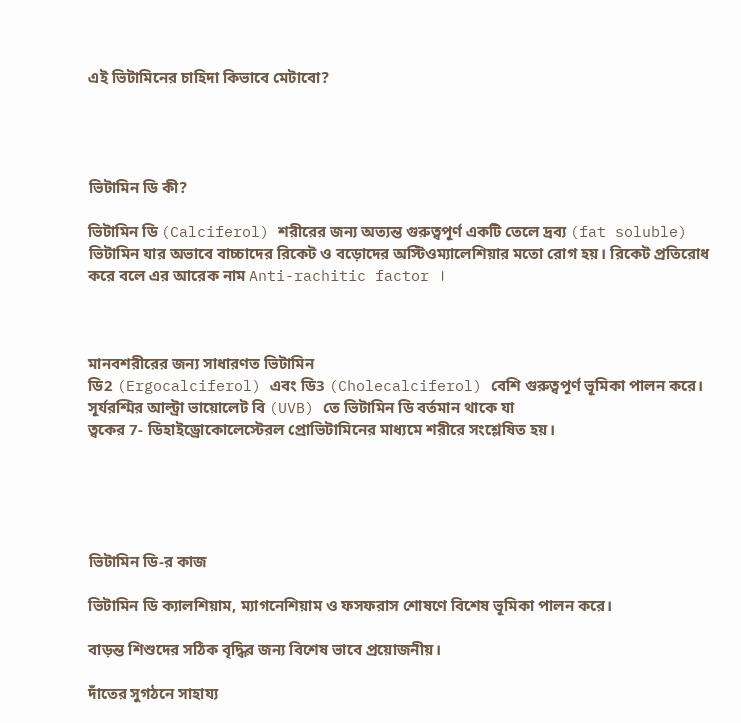এই ভিটামিনের চাহিদা কিভাবে মেটাবো?




ভিটামিন ডি কী?

ভিটামিন ডি (Calciferol) শরীরের জন্য অত্যন্ত গুরুত্বপূর্ণ একটি তেলে দ্রব্য (fat soluble) ভিটামিন যার অভাবে বাচ্চাদের রিকেট ও বড়োদের অস্টিওম্যালেশিয়ার মতো রোগ হয়। রিকেট প্রতিরোধ করে বলে এর আরেক নাম Anti-rachitic factor ।



মানবশরীরের জন্য সাধারণত ভিটামিন
ডি2 (Ergocalciferol) এবং ডি3 (Cholecalciferol) বেশি গুরুত্বপূর্ণ ভূমিকা পালন করে। সূর্যরশ্মির আল্ট্রা ভায়োলেট বি (UVB) তে ভিটামিন ডি বর্তমান থাকে যা
ত্বকের 7- ডিহাইড্রোকোলেস্টেরল প্রোভিটামিনের মাধ্যমে শরীরে সংশ্লেষিত হয়।





ভিটামিন ডি-র কাজ

ভিটামিন ডি ক্যালশিয়াম, ম্যাগনেশিয়াম ও ফসফরাস শোষণে বিশেষ ভূমিকা পালন করে।

বাড়ন্ত শিশুদের সঠিক বৃদ্ধির জন্য বিশেষ ভাবে প্রয়োজনীয়।

দাঁতের সুগঠনে সাহায্য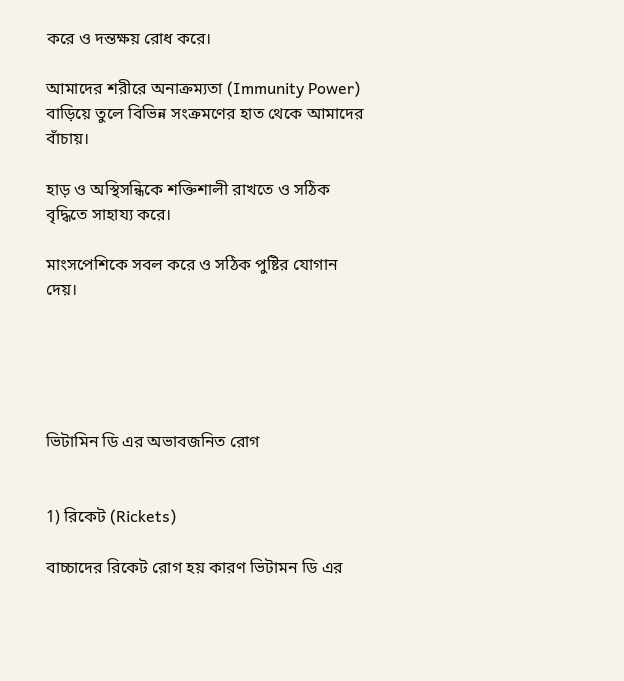করে ও দন্তক্ষয় রোধ করে।

আমাদের শরীরে অনাক্রম্যতা (Immunity Power) বাড়িয়ে তুলে বিভিন্ন সংক্রমণের হাত থেকে আমাদের বাঁচায়।

হাড় ও অস্থিসন্ধিকে শক্তিশালী রাখতে ও সঠিক বৃদ্ধিতে সাহায্য করে।

মাংসপেশিকে সবল করে ও সঠিক পুষ্টির যোগান দেয়।





ভিটামিন ডি এর অভাবজনিত রোগ


1) রিকেট (Rickets)

বাচ্চাদের রিকেট রোগ হয় কারণ ভিটামন ডি এর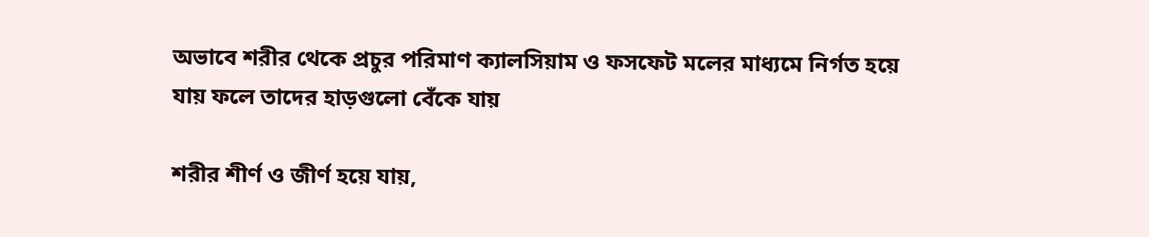অভাবে শরীর থেকে প্রচুর পরিমাণ ক্যালসিয়াম ও ফসফেট মলের মাধ্যমে নির্গত হয়ে যায় ফলে তাদের হাড়গুলো বেঁকে যায়

শরীর শীর্ণ ও জীর্ণ হয়ে যায়,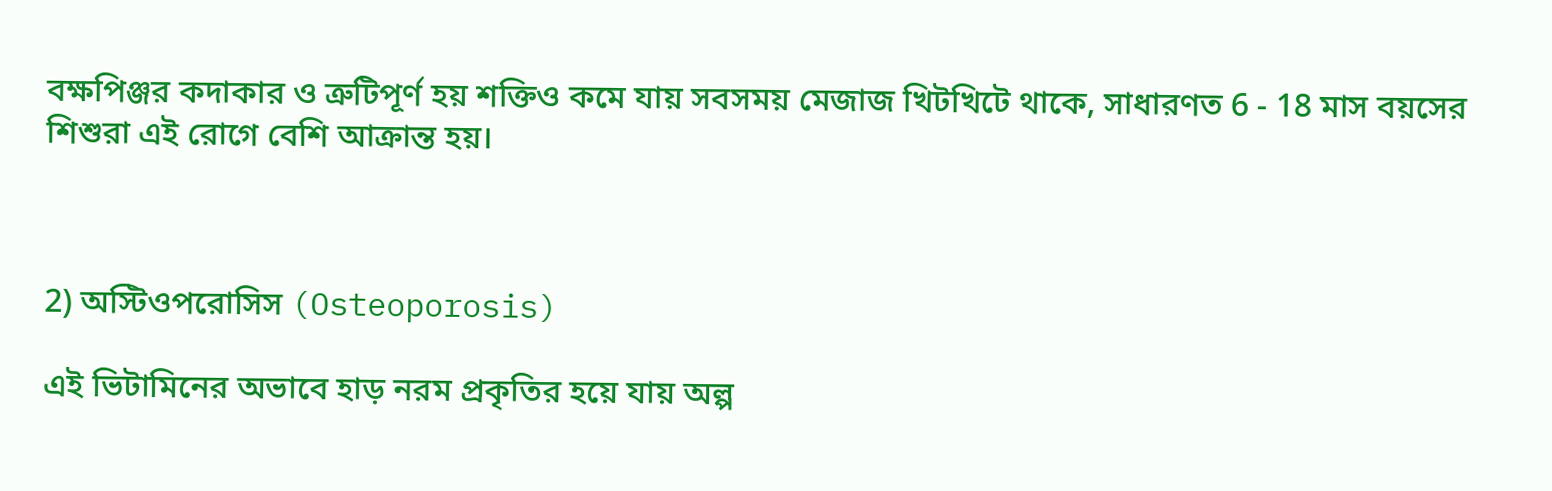বক্ষপিঞ্জর কদাকার ও ত্রুটিপূর্ণ হয় শক্তিও কমে যায় সবসময় মেজাজ খিটখিটে থাকে, সাধারণত 6 - 18 মাস বয়সের শিশুরা এই রোগে বেশি আক্রান্ত হয়।



2) অস্টিওপরোসিস (Osteoporosis)

এই ভিটামিনের অভাবে হাড় নরম প্রকৃতির হয়ে যায় অল্প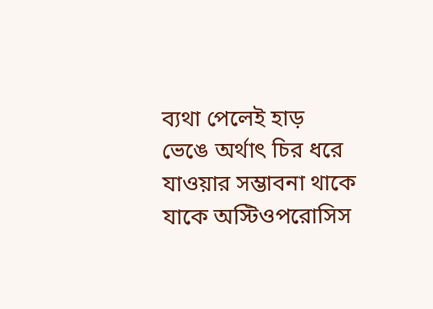ব্যথা পেলেই হাড় ভেঙে অর্থাৎ চির ধরে যাওয়ার সম্ভাবনা থাকে যাকে অস্টিওপরোসিস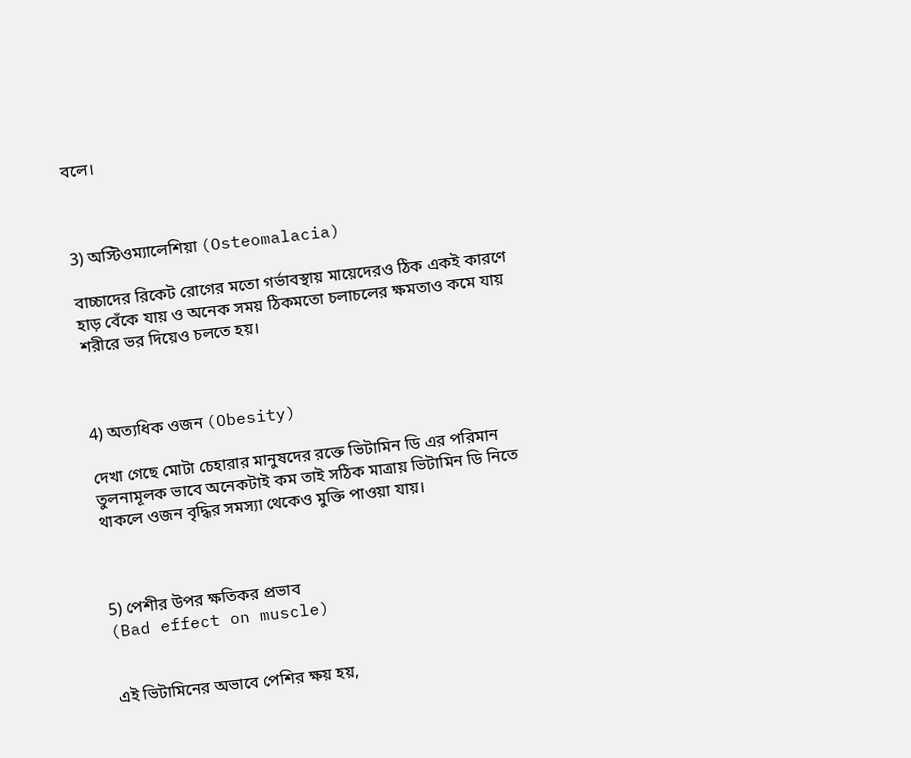বলে।



3) অস্টিওম্যালেশিয়া (Osteomalacia)

বাচ্চাদের রিকেট রোগের মতো গর্ভাবস্থায় মায়েদেরও ঠিক একই কারণে হাড় বেঁকে যায় ও অনেক সময় ঠিকমতো চলাচলের ক্ষমতাও কমে যায় শরীরে ভর দিয়েও চলতে হয়।



4) অত্যধিক ওজন (Obesity)

দেখা গেছে মোটা চেহারার মানুষদের রক্তে ভিটামিন ডি এর পরিমান তুলনামূলক ভাবে অনেকটাই কম তাই সঠিক মাত্রায় ভিটামিন ডি নিতে থাকলে ওজন বৃদ্ধির সমস্যা থেকেও মুক্তি পাওয়া যায়।



5) পেশীর উপর ক্ষতিকর প্রভাব
(Bad effect on muscle)


এই ভিটামিনের অভাবে পেশির ক্ষয় হয়,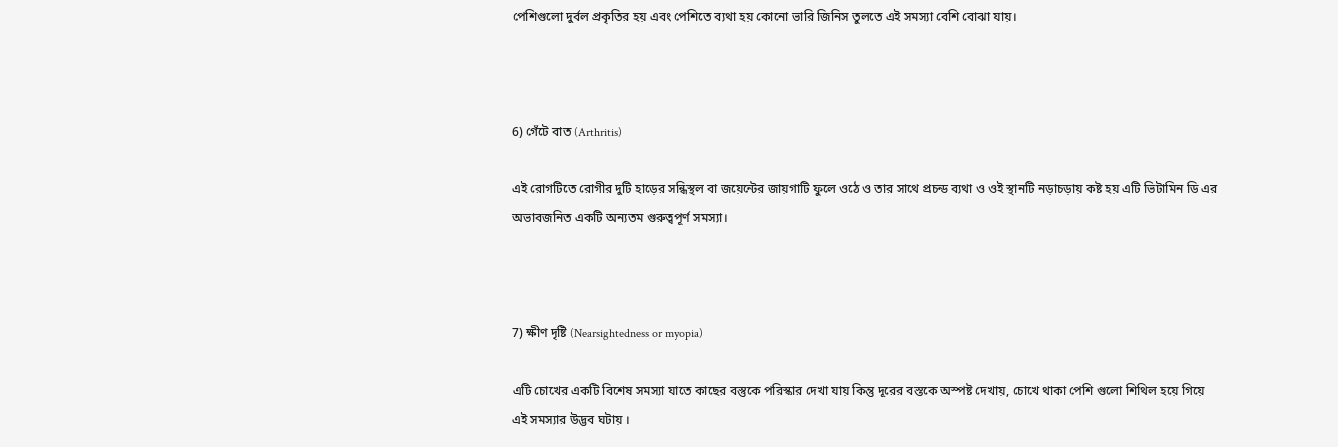পেশিগুলো দুর্বল প্রকৃতির হয় এবং পেশিতে ব্যথা হয় কোনো ভারি জিনিস তুলতে এই সমস্যা বেশি বোঝা যায়।



6) গেঁটে বাত (Arthritis)

এই রোগটিতে রোগীর দুটি হাড়ের সন্ধিস্থল বা জয়েন্টের জায়গাটি ফুলে ওঠে ও তার সাথে প্রচন্ড ব্যথা ও ওই স্থানটি নড়াচড়ায় কষ্ট হয় এটি ভিটামিন ডি এর অভাবজনিত একটি অন্যতম গুরুত্বপূর্ণ সমস্যা।



7) ক্ষীণ দৃষ্টি (Nearsightedness or myopia)

এটি চোখের একটি বিশেষ সমস্যা যাতে কাছের বস্তুকে পরিস্কার দেখা যায় কিন্তু দূরের বস্তকে অস্পষ্ট দেখায়, চোখে থাকা পেশি গুলো শিথিল হয়ে গিয়ে এই সমস্যার উদ্ভব ঘটায় ।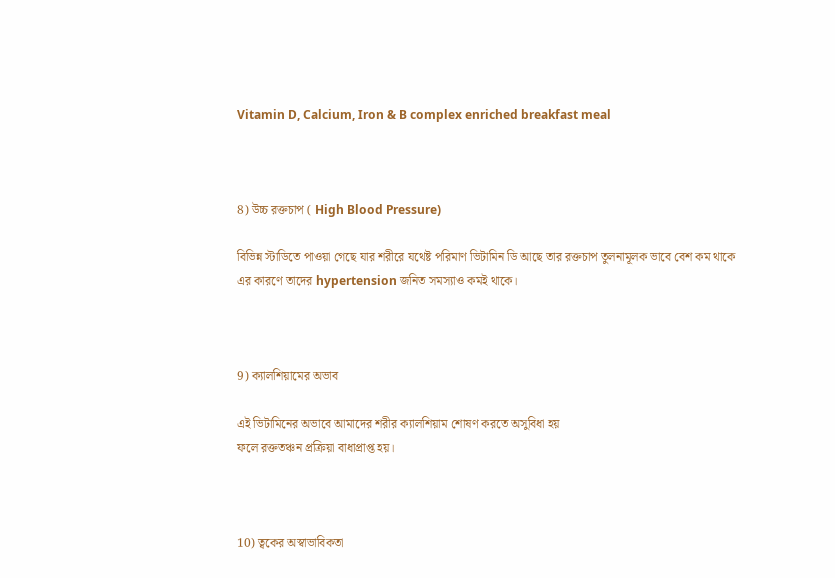Vitamin D, Calcium, Iron & B complex enriched breakfast meal



8) উচ্চ রক্তচাপ ( High Blood Pressure)

বিভিন্ন স্টাডিতে পাওয়া গেছে যার শরীরে যথেষ্ট পরিমাণ ভিটামিন ডি আছে তার রক্তচাপ তুলনামূলক ভাবে বেশ কম থাকে
এর কারণে তাদের hypertension জনিত সমস্যাও কমই থাকে।



9) ক্যালশিয়ামের অভাব

এই ভিটামিনের অভাবে আমাদের শরীর ক্যালশিয়াম শোষণ করতে অসুবিধা হয়
ফলে রক্ততঞ্চন প্রক্রিয়া বাধাপ্রাপ্ত হয়।



10) ত্বকের অস্বাভাবিকতা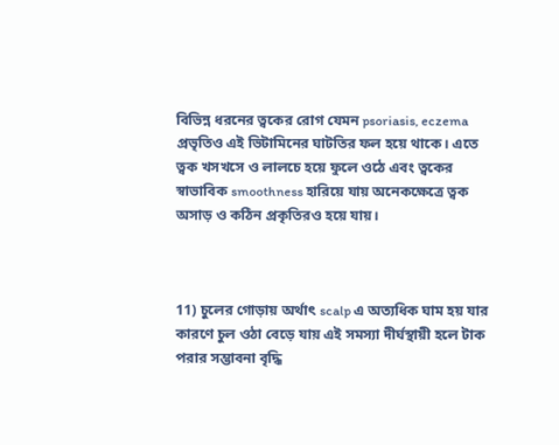বিভিন্ন ধরনের ত্বকের রোগ যেমন psoriasis, eczema প্রভৃতিও এই ভিটামিনের ঘাটতির ফল হয়ে থাকে। এতে ত্বক খসখসে ও লালচে হয়ে ফুলে ওঠে এবং ত্বকের স্বাভাবিক smoothness হারিয়ে যায় অনেকক্ষেত্রে ত্বক অসাড় ও কঠিন প্রকৃতিরও হয়ে যায়।



11) চুলের গোড়ায় অর্থাৎ scalp এ অত্যধিক ঘাম হয় যার কারণে চুল ওঠা বেড়ে যায় এই সমস্যা দীর্ঘস্থায়ী হলে টাক পরার সম্ভাবনা বৃদ্ধি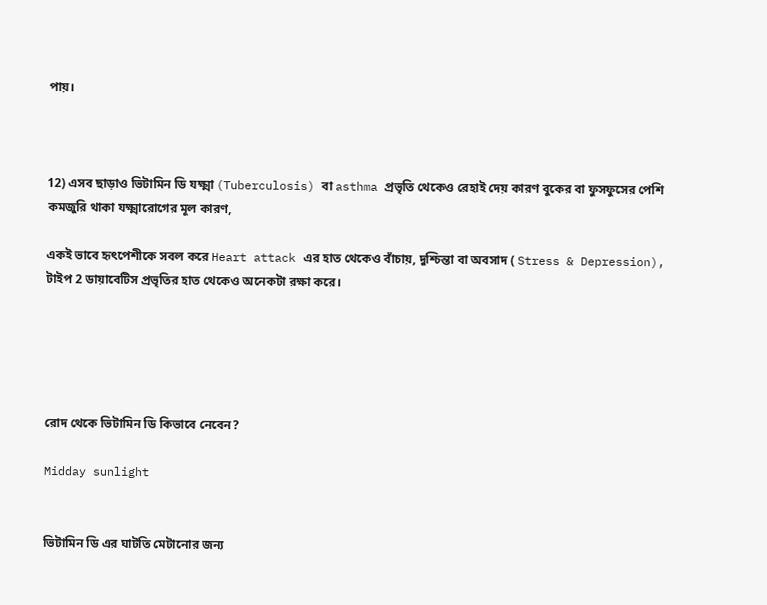পায়।



12) এসব ছাড়াও ভিটামিন ডি যক্ষ্মা (Tuberculosis) বা asthma প্রভৃতি থেকেও রেহাই দেয় কারণ বুকের বা ফুসফুসের পেশি কমজুরি থাকা যক্ষ্মারোগের মূল কারণ,

একই ভাবে হৃৎপেশীকে সবল করে Heart attack এর হাত থেকেও বাঁচায়, দুশ্চিন্তা বা অবসাদ ( Stress & Depression), টাইপ 2 ডায়াবেটিস প্রভৃতির হাত থেকেও অনেকটা রক্ষা করে।





রোদ থেকে ভিটামিন ডি কিভাবে নেবেন?

Midday sunlight


ভিটামিন ডি এর ঘাটতি মেটানোর জন্য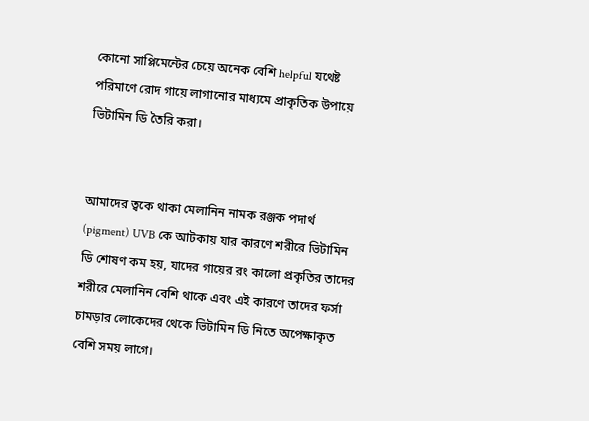কোনো সাপ্লিমেন্টের চেয়ে অনেক বেশি helpful যথেষ্ট পরিমাণে রোদ গায়ে লাগানোর মাধ্যমে প্রাকৃতিক উপায়ে ভিটামিন ডি তৈরি করা।


আমাদের ত্বকে থাকা মেলানিন নামক রঞ্জক পদার্থ (pigment) UVB কে আটকায় যার কারণে শরীরে ভিটামিন ডি শোষণ কম হয়, যাদের গায়ের রং কালো প্রকৃতির তাদের শরীরে মেলানিন বেশি থাকে এবং এই কারণে তাদের ফর্সা চামড়ার লোকেদের থেকে ভিটামিন ডি নিতে অপেক্ষাকৃত বেশি সময় লাগে।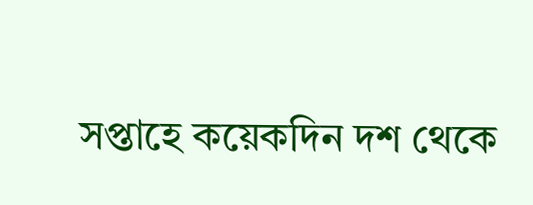সপ্তাহে কয়েকদিন দশ থেকে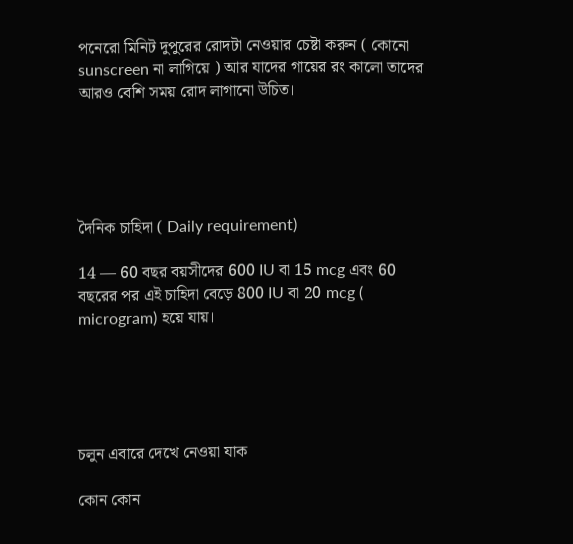পনেরো মিনিট দুপুরের রোদটা নেওয়ার চেষ্টা করুন ( কোনো sunscreen না লাগিয়ে ) আর যাদের গায়ের রং কালো তাদের আরও বেশি সময় রোদ লাগানো উচিত।





দৈনিক চাহিদা ( Daily requirement)

14 — 60 বছর বয়সীদের 600 IU বা 15 mcg এবং 60 বছরের পর এই চাহিদা বেড়ে 800 IU বা 20 mcg ( microgram) হয়ে যায়।





চলুন এবারে দেখে নেওয়া যাক

কোন কোন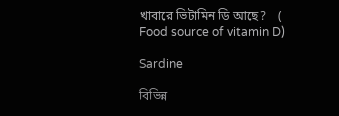খাবারে ভিটামিন ডি আছে?    ( Food source of vitamin D)

Sardine

বিভিন্ন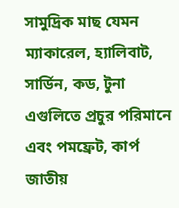সামুদ্রিক মাছ যেমন ম্যাকারেল, হ্যালিবাট, সার্ডিন, কড, টুনা এগুলিতে প্রচুর পরিমানে এবং পমফ্রেট, কার্প জাতীয়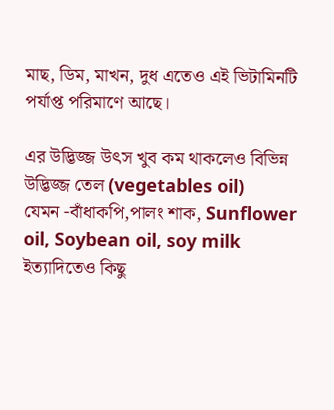মাছ, ডিম, মাখন, দুধ এতেও এই ভিটামিনটি পর্যাপ্ত পরিমাণে আছে।

এর উদ্ভিজ্জ উৎস খুব কম থাকলেও বিভিন্ন উদ্ভিজ্জ তেল (vegetables oil)
যেমন -বাঁধাকপি,পালং শাক, Sunflower oil, Soybean oil, soy milk ইত্যাদিতেও কিছু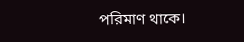পরিমাণ থাকে।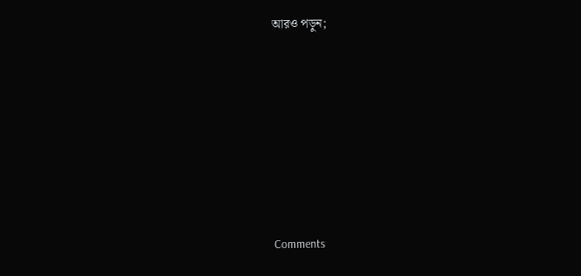আরও পড়ুন;











Comments